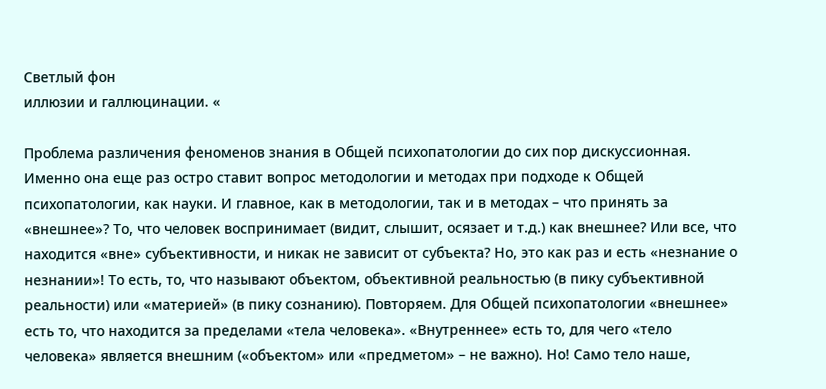Светлый фон
иллюзии и галлюцинации. «

Проблема различения феноменов знания в Общей психопатологии до сих пор дискуссионная. Именно она еще раз остро ставит вопрос методологии и методах при подходе к Общей психопатологии, как науки. И главное, как в методологии, так и в методах – что принять за «внешнее»? То, что человек воспринимает (видит, слышит, осязает и т.д.) как внешнее? Или все, что находится «вне» субъективности, и никак не зависит от субъекта? Но, это как раз и есть «незнание о незнании»! То есть, то, что называют объектом, объективной реальностью (в пику субъективной реальности) или «материей» (в пику сознанию). Повторяем. Для Общей психопатологии «внешнее» есть то, что находится за пределами «тела человека». «Внутреннее» есть то, для чего «тело человека» является внешним («объектом» или «предметом» – не важно). Но! Само тело наше,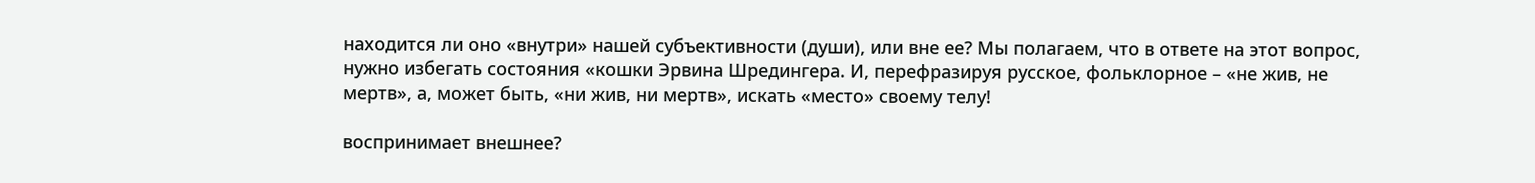находится ли оно «внутри» нашей субъективности (души), или вне ее? Мы полагаем, что в ответе на этот вопрос, нужно избегать состояния «кошки Эрвина Шредингера. И, перефразируя русское, фольклорное – «не жив, не мертв», а, может быть, «ни жив, ни мертв», искать «место» своему телу!

воспринимает внешнее?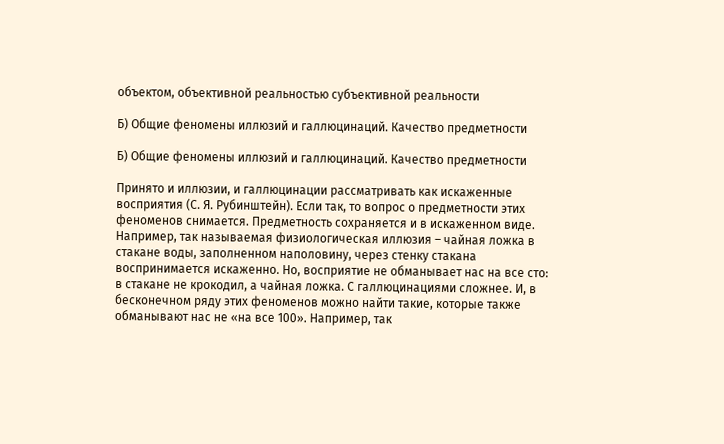объектом, объективной реальностью субъективной реальности

Б) Общие феномены иллюзий и галлюцинаций. Качество предметности

Б) Общие феномены иллюзий и галлюцинаций. Качество предметности

Принято и иллюзии, и галлюцинации рассматривать как искаженные восприятия (С. Я. Рубинштейн). Если так, то вопрос о предметности этих феноменов снимается. Предметность сохраняется и в искаженном виде. Например, так называемая физиологическая иллюзия – чайная ложка в стакане воды, заполненном наполовину, через стенку стакана воспринимается искаженно. Но, восприятие не обманывает нас на все сто: в стакане не крокодил, а чайная ложка. С галлюцинациями сложнее. И, в бесконечном ряду этих феноменов можно найти такие, которые также обманывают нас не «на все 100». Например, так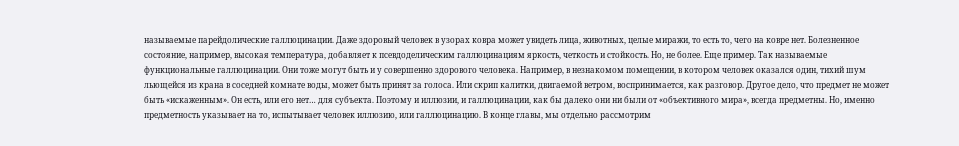называемые парейдолические галлюцинации. Даже здоровый человек в узорах ковра может увидеть лица, животных, целые миражи, то есть то, чего на ковре нет. Болезненное состояние, например, высокая температура, добавляет к псевдоделическим галлюцинациям яркость, четкость и стойкость. Но, не более. Еще пример. Так называемые функциональные галлюцинации. Они тоже могут быть и у совершенно здорового человека. Например, в незнакомом помещении, в котором человек оказался один, тихий шум льющейся из крана в соседней комнате воды, может быть принят за голоса. Или скрип калитки, двигаемой ветром, воспринимается, как разговор. Другое дело, что предмет не может быть «искаженным». Он есть, или его нет… для субъекта. Поэтому и иллюзии, и галлюцинации, как бы далеко они ни были от «объективного мира», всегда предметны. Но, именно предметность указывает на то, испытывает человек иллюзию, или галлюцинацию. В конце главы, мы отдельно рассмотрим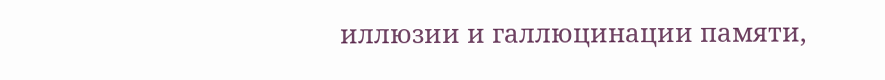иллюзии и галлюцинации памяти,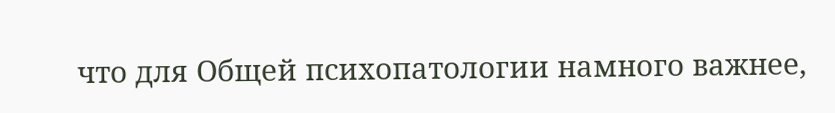что для Общей психопатологии намного важнее,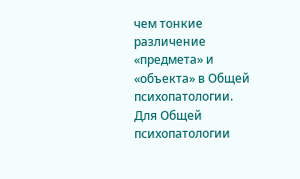чем тонкие различение «предмета» и «объекта» в Общей психопатологии. Для Общей психопатологии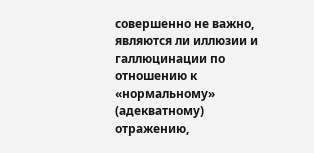совершенно не важно, являются ли иллюзии и галлюцинации по отношению к «нормальному» (адекватному) отражению,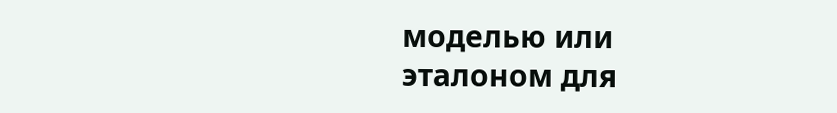моделью или эталоном для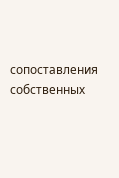сопоставления собственных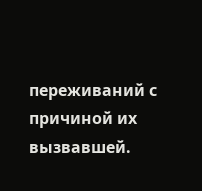переживаний с причиной их вызвавшей.